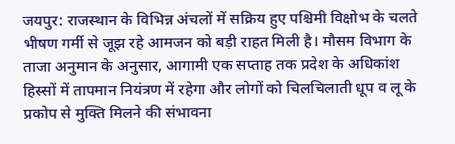जयपुर: राजस्थान के विभिन्न अंचलों में सक्रिय हुए पश्चिमी विक्षोभ के चलते भीषण गर्मी से जूझ रहे आमजन को बड़ी राहत मिली है। मौसम विभाग के ताजा अनुमान के अनुसार, आगामी एक सप्ताह तक प्रदेश के अधिकांश हिस्सों में तापमान नियंत्रण में रहेगा और लोगों को चिलचिलाती धूप व लू के प्रकोप से मुक्ति मिलने की संभावना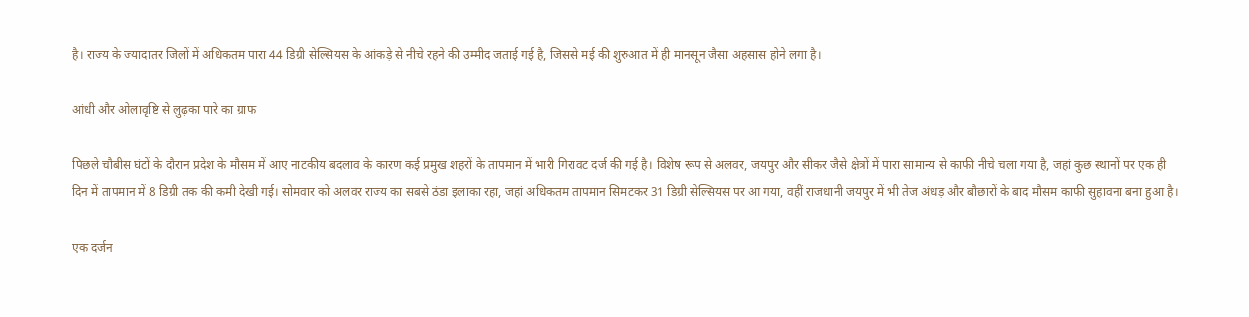है। राज्य के ज्यादातर जिलों में अधिकतम पारा 44 डिग्री सेल्सियस के आंकड़े से नीचे रहने की उम्मीद जताई गई है, जिससे मई की शुरुआत में ही मानसून जैसा अहसास होने लगा है।

आंधी और ओलावृष्टि से लुढ़का पारे का ग्राफ

पिछले चौबीस घंटों के दौरान प्रदेश के मौसम में आए नाटकीय बदलाव के कारण कई प्रमुख शहरों के तापमान में भारी गिरावट दर्ज की गई है। विशेष रूप से अलवर, जयपुर और सीकर जैसे क्षेत्रों में पारा सामान्य से काफी नीचे चला गया है, जहां कुछ स्थानों पर एक ही दिन में तापमान में 8 डिग्री तक की कमी देखी गई। सोमवार को अलवर राज्य का सबसे ठंडा इलाका रहा, जहां अधिकतम तापमान सिमटकर 31 डिग्री सेल्सियस पर आ गया, वहीं राजधानी जयपुर में भी तेज अंधड़ और बौछारों के बाद मौसम काफी सुहावना बना हुआ है।

एक दर्जन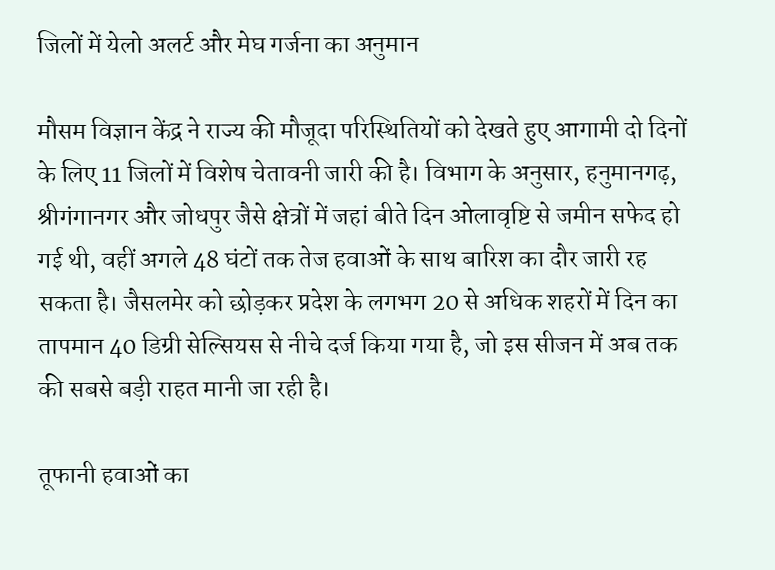जिलों में येलो अलर्ट और मेघ गर्जना का अनुमान

मौसम विज्ञान केंद्र ने राज्य की मौजूदा परिस्थितियों को देखते हुए आगामी दो दिनों के लिए 11 जिलों में विशेष चेतावनी जारी की है। विभाग के अनुसार, हनुमानगढ़, श्रीगंगानगर और जोधपुर जैसे क्षेत्रों में जहां बीते दिन ओलावृष्टि से जमीन सफेद हो गई थी, वहीं अगले 48 घंटों तक तेज हवाओं के साथ बारिश का दौर जारी रह सकता है। जैसलमेर को छोड़कर प्रदेश के लगभग 20 से अधिक शहरों में दिन का तापमान 40 डिग्री सेल्सियस से नीचे दर्ज किया गया है, जो इस सीजन में अब तक की सबसे बड़ी राहत मानी जा रही है।

तूफानी हवाओं का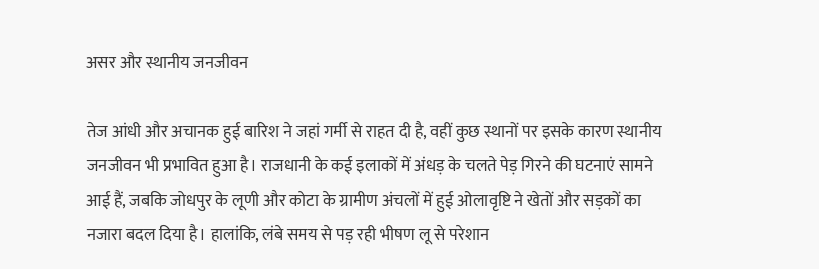असर और स्थानीय जनजीवन

तेज आंधी और अचानक हुई बारिश ने जहां गर्मी से राहत दी है, वहीं कुछ स्थानों पर इसके कारण स्थानीय जनजीवन भी प्रभावित हुआ है। राजधानी के कई इलाकों में अंधड़ के चलते पेड़ गिरने की घटनाएं सामने आई हैं, जबकि जोधपुर के लूणी और कोटा के ग्रामीण अंचलों में हुई ओलावृष्टि ने खेतों और सड़कों का नजारा बदल दिया है। हालांकि, लंबे समय से पड़ रही भीषण लू से परेशान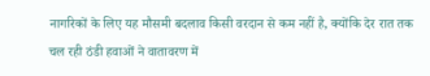नागरिकों के लिए यह मौसमी बदलाव किसी वरदान से कम नहीं है, क्योंकि देर रात तक चल रही ठंडी हवाओं ने वातावरण में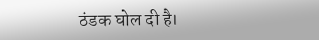ठंडक घोल दी है।